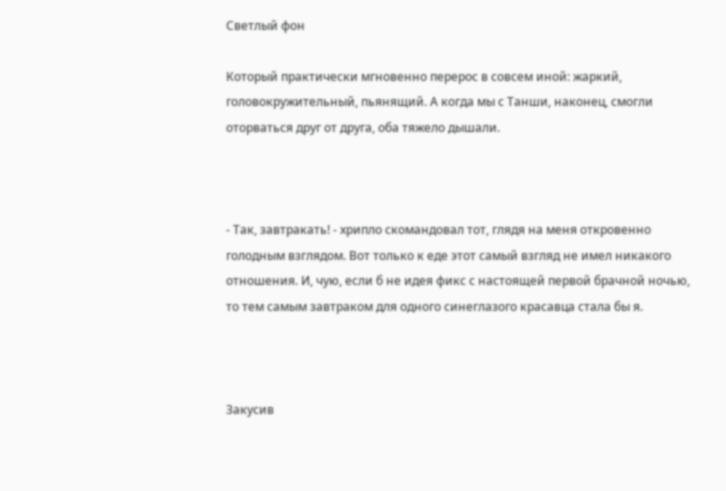Светлый фон

Который практически мгновенно перерос в совсем иной: жаркий, головокружительный, пьянящий. А когда мы с Танши, наконец, смогли оторваться друг от друга, оба тяжело дышали.



- Так, завтракать! - хрипло скомандовал тот, глядя на меня откровенно голодным взглядом. Вот только к еде этот самый взгляд не имел никакого отношения. И, чую, если б не идея фикс с настоящей первой брачной ночью, то тем самым завтраком для одного синеглазого красавца стала бы я.



Закусив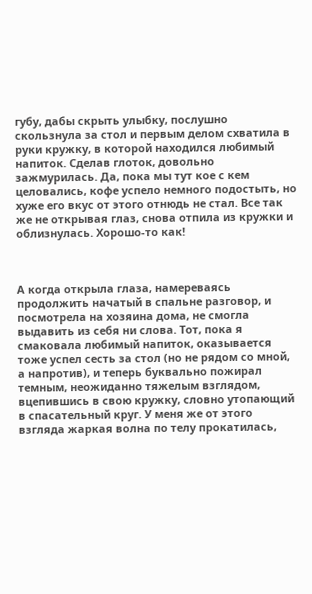губу, дабы скрыть улыбку, послушно скользнула за стол и первым делом схватила в руки кружку, в которой находился любимый напиток. Сделав глоток, довольно зажмурилась. Да, пока мы тут кое с кем целовались, кофе успело немного подостыть, но хуже его вкус от этого отнюдь не стал. Все так же не открывая глаз, снова отпила из кружки и облизнулась. Хорошо-то как!



А когда открыла глаза, намереваясь продолжить начатый в спальне разговор, и посмотрела на хозяина дома, не смогла выдавить из себя ни слова. Тот, пока я смаковала любимый напиток, оказывается тоже успел сесть за стол (но не рядом со мной, а напротив), и теперь буквально пожирал темным, неожиданно тяжелым взглядом, вцепившись в свою кружку, словно утопающий в спасательный круг. У меня же от этого взгляда жаркая волна по телу прокатилась,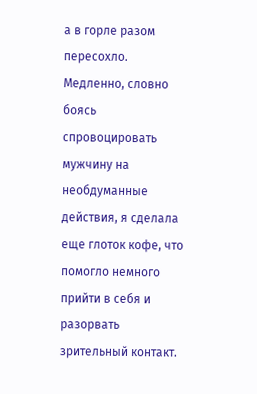а в горле разом пересохло. Медленно, словно боясь спровоцировать мужчину на необдуманные действия, я сделала еще глоток кофе, что помогло немного прийти в себя и разорвать зрительный контакт.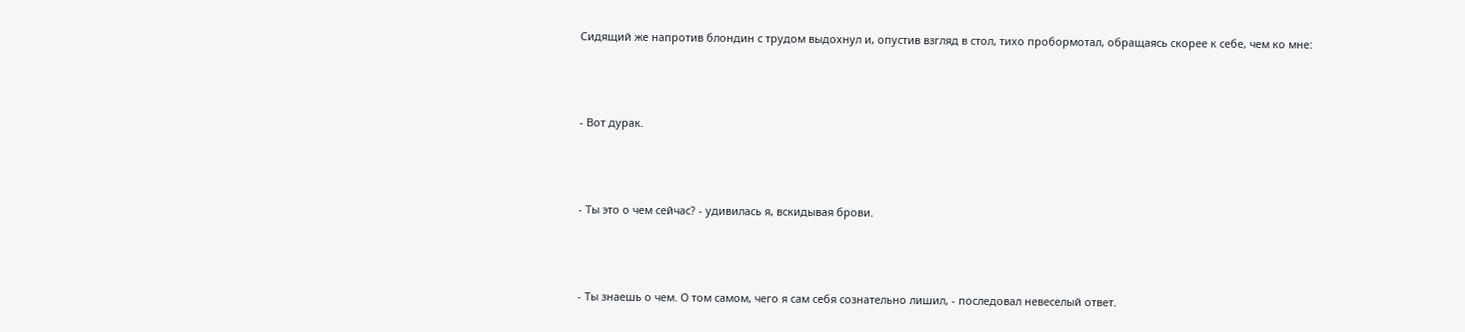Сидящий же напротив блондин с трудом выдохнул и, опустив взгляд в стол, тихо пробормотал, обращаясь скорее к себе, чем ко мне:



- Вот дурак.



- Ты это о чем сейчас? - удивилась я, вскидывая брови.



- Ты знаешь о чем. О том самом, чего я сам себя сознательно лишил, - последовал невеселый ответ.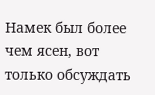Намек был более чем ясен, вот только обсуждать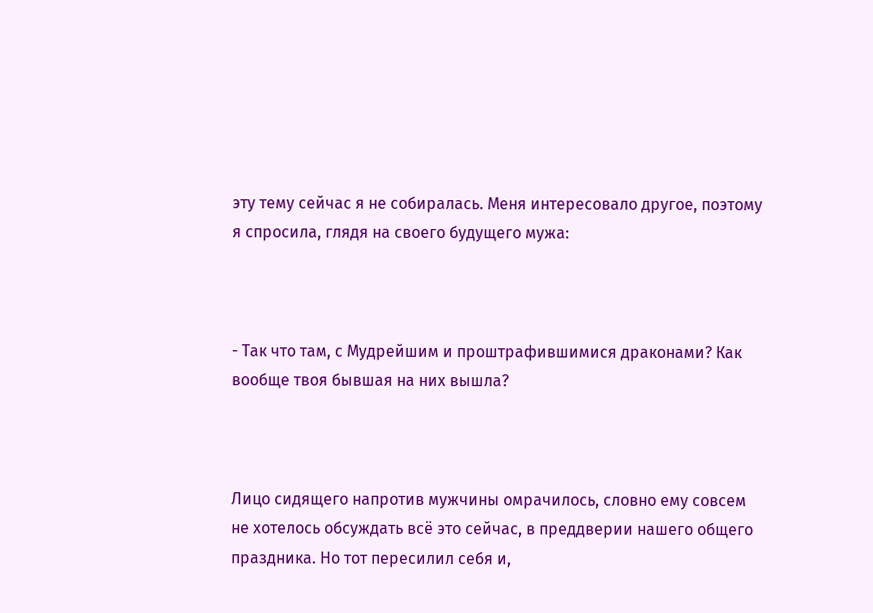эту тему сейчас я не собиралась. Меня интересовало другое, поэтому я спросила, глядя на своего будущего мужа:



- Так что там, с Мудрейшим и проштрафившимися драконами? Как вообще твоя бывшая на них вышла?



Лицо сидящего напротив мужчины омрачилось, словно ему совсем не хотелось обсуждать всё это сейчас, в преддверии нашего общего праздника. Но тот пересилил себя и,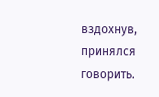вздохнув, принялся говорить.